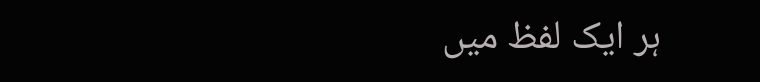ہر ایک لفظ میں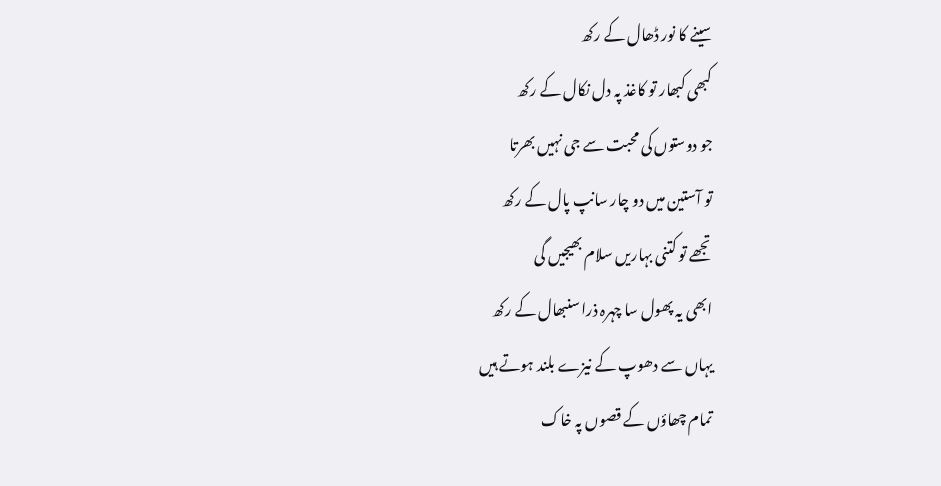سینے کا نور ڈھال کے رکھ
کبھی کبھار تو کاغذ پہ دل نکال کے رکھ
جو دوستوں کی محبت سے جی نہیں بھرتا
تو آستین میں دو چار سانپ پال کے رکھ
تجھے تو کتنی بہاریں سلام بھیجیں گی
ابھی یہ پھول سا چہرہ ذرا سنبھال کے رکھ
یہاں سے دھوپ کے نیزے بلند ہوتے ہیں
تمام چھاؤں کے قصوں پہ خاک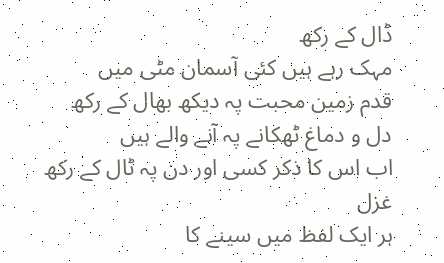ڈال کے رکھ
مہک رہے ہیں کئی آسمان مٹی میں
قدم زمین محبت پہ دیکھ بھال کے رکھ
دل و دماغ ٹھکانے پہ آنے والے ہیں
اب اس کا ذکر کسی اور دن پہ ٹال کے رکھ
غزل
ہر ایک لفظ میں سینے کا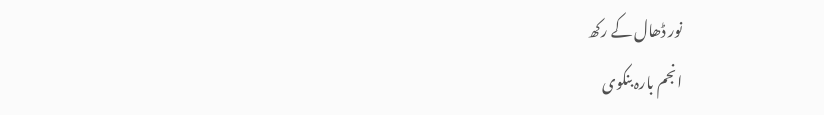نور ڈھال کے رکھ
انجم بارہ بنکوی